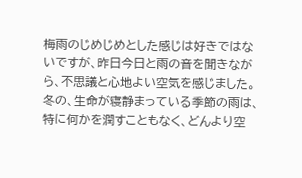梅雨のじめじめとした感じは好きではないですが、昨日今日と雨の音を聞きながら、不思議と心地よい空気を感じました。
冬の、生命が寝静まっている季節の雨は、特に何かを潤すこともなく、どんより空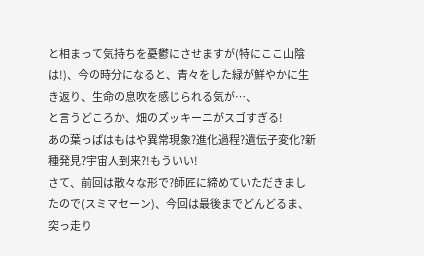と相まって気持ちを憂鬱にさせますが(特にここ山陰は!)、今の時分になると、青々をした緑が鮮やかに生き返り、生命の息吹を感じられる気が…、
と言うどころか、畑のズッキーニがスゴすぎる!
あの葉っぱはもはや異常現象?進化過程?遺伝子変化?新種発見?宇宙人到来?!もういい!
さて、前回は散々な形で?師匠に締めていただきましたので(スミマセーン)、今回は最後までどんどるま、突っ走り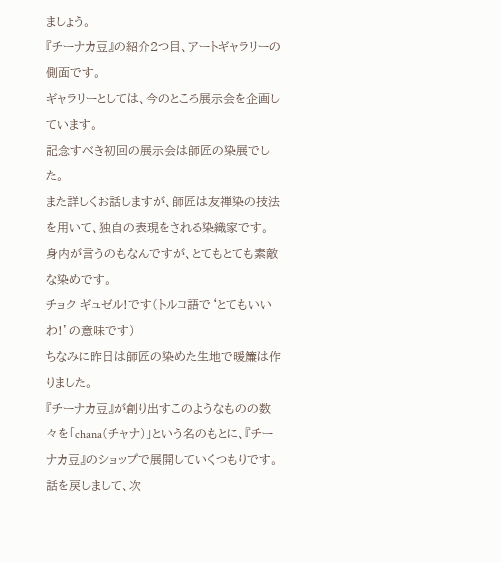ましょう。
『チーナカ豆』の紹介2つ目、アートギャラリーの側面です。
ギャラリーとしては、今のところ展示会を企画しています。
記念すべき初回の展示会は師匠の染展でした。
また詳しくお話しますが、師匠は友禅染の技法を用いて、独自の表現をされる染織家です。
身内が言うのもなんですが、とてもとても素敵な染めです。
チョク ギュゼル!です(トルコ語で‘とてもいいわ!’の意味です)
ちなみに昨日は師匠の染めた生地で暖簾は作りました。
『チーナカ豆』が創り出すこのようなものの数々を「chana(チャナ)」という名のもとに、『チーナカ豆』のショップで展開していくつもりです。
話を戻しまして、次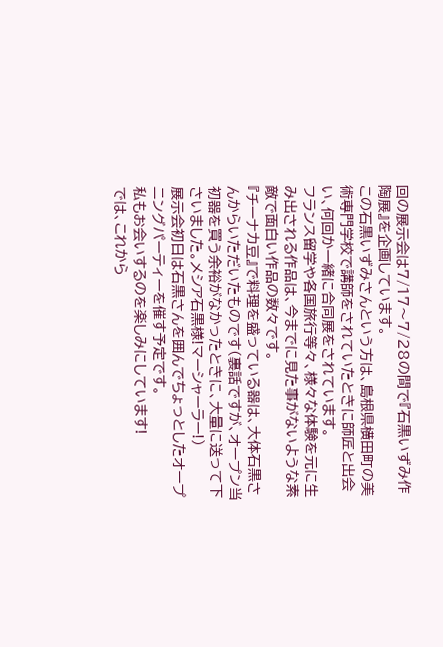回の展示会は7/17〜7/28の間で『石黒いずみ作陶展』を企画しています。
この石黒いずみさんという方は、島根県横田町の美術専門学校で講師をされていたときに師匠と出会い、何回か一緒に合同展をされています。
フランス留学や各国旅行等々、様々な体験を元に生み出される作品は、今までに見た事がないような素敵で面白い作品の数々です。
『チーナカ豆』で料理を盛っている器は、大体石黒さんからいただいたものです(裏話ですが、オープン当初器を買う余裕がなかったときに、大量に送って下さいました。メシア石黒様!マーシャーラー!)
展示会初日は石黒さんを囲んでちょっとしたオープニングパーティーを催す予定です。
私もお会いするのを楽しみにしています!
では、これから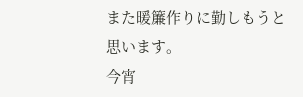また暖簾作りに勤しもうと思います。
今宵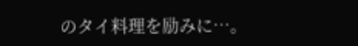のタイ料理を励みに…。